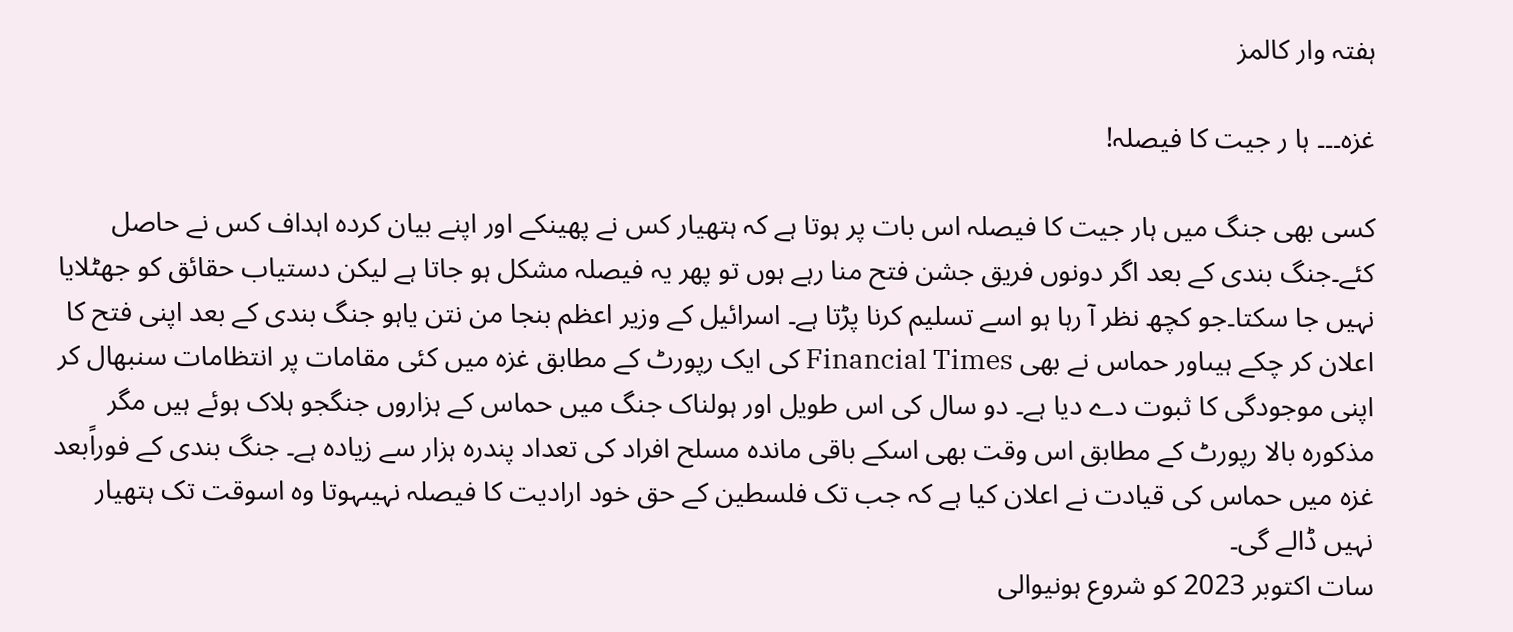ہفتہ وار کالمز

غزہ۔۔۔ ہا ر جیت کا فیصلہ!

کسی بھی جنگ میں ہار جیت کا فیصلہ اس بات پر ہوتا ہے کہ ہتھیار کس نے پھینکے اور اپنے بیان کردہ اہداف کس نے حاصل کئے۔جنگ بندی کے بعد اگر دونوں فریق جشن فتح منا رہے ہوں تو پھر یہ فیصلہ مشکل ہو جاتا ہے لیکن دستیاب حقائق کو جھٹلایا نہیں جا سکتا۔جو کچھ نظر آ رہا ہو اسے تسلیم کرنا پڑتا ہے۔ اسرائیل کے وزیر اعظم بنجا من نتن یاہو جنگ بندی کے بعد اپنی فتح کا اعلان کر چکے ہیںاور حماس نے بھی Financial Times کی ایک رپورٹ کے مطابق غزہ میں کئی مقامات پر انتظامات سنبھال کر اپنی موجودگی کا ثبوت دے دیا ہے۔ دو سال کی اس طویل اور ہولناک جنگ میں حماس کے ہزاروں جنگجو ہلاک ہوئے ہیں مگر مذکورہ بالا رپورٹ کے مطابق اس وقت بھی اسکے باقی ماندہ مسلح افراد کی تعداد پندرہ ہزار سے زیادہ ہے۔ جنگ بندی کے فوراًبعد غزہ میں حماس کی قیادت نے اعلان کیا ہے کہ جب تک فلسطین کے حق خود ارادیت کا فیصلہ نہیںہوتا وہ اسوقت تک ہتھیار نہیں ڈالے گی۔
سات اکتوبر 2023 کو شروع ہونیوالی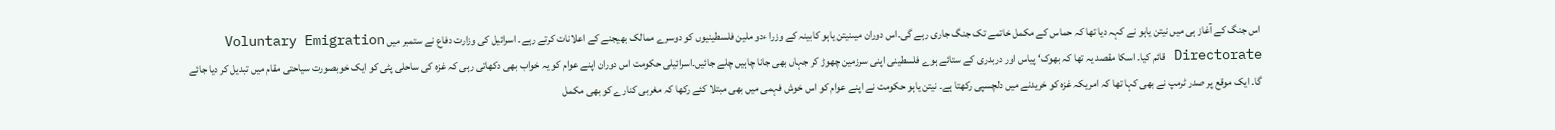اس جنگ کے آغاز ہی میں نیتن یاہو نے کہہ دیا تھا کہ حماس کے مکمل خاتمے تک جنگ جاری رہے گی۔اس دوران میںنیتن یاہو کابینہ کے وزرا ءدو ملین فلسطینیوں کو دوسرے ممالک بھیجنے کے اعلانات کرتے رہے۔ اسرائیل کی وزارت دفاع نے ستمبر میں Voluntary Emigration Directorate قائم کیا۔ اسکا مقصد یہ تھا کہ بھوک‘ پیاس اور دربدری کے ستائے ہوے فلسطینی اپنی سرزمین چھوڑ کر جہاں بھی جانا چاہیں چلے جائیں۔اسرائیلی حکومت اس دوران اپنے عوام کو یہ خواب بھی دکھاتی رہی کہ غزہ کی ساحلی پٹی کو ایک خوبصورت سیاحتی مقام میں تبدیل کر دیا جائے گا۔ ایک موقع پر صدر ٹرمپ نے بھی کہا تھا کہ امریکہ غزہ کو خریدنے میں دلچسپی رکھتا ہے۔ نیتن یاہو حکومت نے اپنے عوام کو اس خوش فہمی میں بھی مبتلا کئے رکھا کہ مغربی کنارے کو بھی مکمل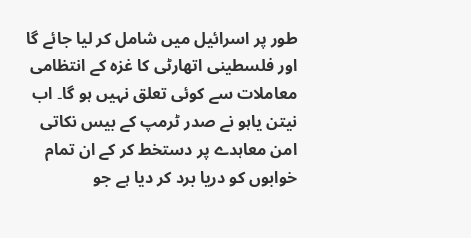طور پر اسرائیل میں شامل کر لیا جائے گا اور فلسطینی اتھارٹی کا غزہ کے انتظامی معاملات سے کوئی تعلق نہیں ہو گا۔ اب نیتن یاہو نے صدر ٹرمپ کے بیس نکاتی امن معاہدے پر دستخط کر کے ان تمام خوابوں کو دریا برد کر دیا ہے جو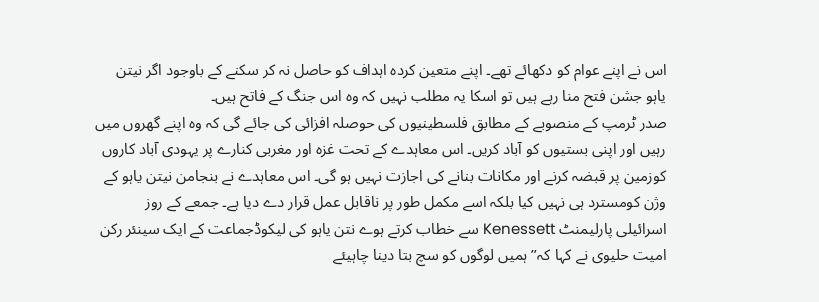اس نے اپنے عوام کو دکھائے تھے۔ اپنے متعین کردہ اہداف کو حاصل نہ کر سکنے کے باوجود اگر نیتن یاہو جشن فتح منا رہے ہیں تو اسکا یہ مطلب نہیں کہ وہ اس جنگ کے فاتح ہیں۔
صدر ٹرمپ کے منصوبے کے مطابق فلسطینیوں کی حوصلہ افزائی کی جائے گی کہ وہ اپنے گھروں میں رہیں اور اپنی بستیوں کو آباد کریں۔ اس معاہدے کے تحت غزہ اور مغربی کنارے پر یہودی آباد کاروں کوزمین پر قبضہ کرنے اور مکانات بنانے کی اجازت نہیں ہو گی۔ اس معاہدے نے بنجامن نیتن یاہو کے وژن کومسترد ہی نہیں کیا بلکہ اسے مکمل طور پر ناقابل عمل قرار دے دیا ہے۔ جمعے کے روز اسرائیلی پارلیمنٹ Kenessett سے خطاب کرتے ہوے نتن یاہو کی لیکوڈجماعت کے ایک سینئر رکن امیت حلیوی نے کہا کہ’’ ہمیں لوگوں کو سچ بتا دینا چاہیئے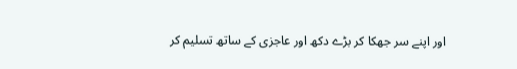اور اپنے سر جھکا کر بڑے دکھ اور عاجزی کے ساتھ تسلیم کر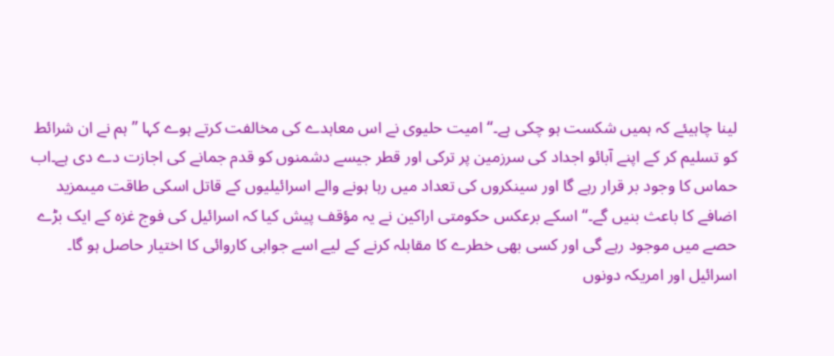لینا چاہیئے کہ ہمیں شکست ہو چکی ہے۔‘‘ امیت حلیوی نے اس معاہدے کی مخالفت کرتے ہوے کہا ’’ ہم نے ان شرائط کو تسلیم کر کے اپنے آبائو اجداد کی سرزمین پر ترکی اور قطر جیسے دشمنوں کو قدم جمانے کی اجازت دے دی ہے۔اب حماس کا وجود بر قرار رہے گا اور سینکروں کی تعداد میں رہا ہونے والے اسرائیلیوں کے قاتل اسکی طاقت میںمزید اضافے کا باعث بنیں گے۔‘‘ اسکے برعکس حکومتی اراکین نے یہ مؤقف پیش کیا کہ اسرائیل کی فوج غزہ کے ایک بڑے حصے میں موجود رہے گی اور کسی بھی خطرے کا مقابلہ کرنے کے لیے اسے جوابی کاروائی کا اختیار حاصل ہو گا۔
اسرائیل اور امریکہ دونوں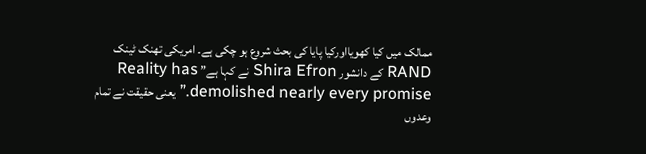ممالک میں کیا کھویااورکیا پایا کی بحث شروع ہو چکی ہے۔ امریکی تھنک ٹینک RAND کے دانشور Shira Efron نے کہا ہے” Reality has demolished nearly every promise.” یعنی حقیقت نے تمام وعدوں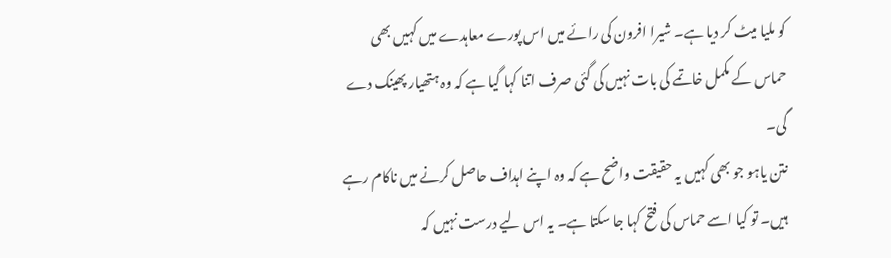کو ملیا میٹ کر دیا ہے۔ شیرا افرون کی رائے میں اس پورے معاہدے میں کہیں بھی حماس کے مکمل خاتمے کی بات نہیں کی گئی صرف اتنا کہا گیا ہے کہ وہ ہتھیار پھینک دے گی۔
نتن یاہو جو بھی کہیں یہ حقیقت واضح ہے کہ وہ اپنے اہداف حاصل کرنے میں ناکام رہے ہیں۔ تو کیا اسے حماس کی فتح کہا جا سکتا ہے۔ یہ اس لیے درست نہیں کہ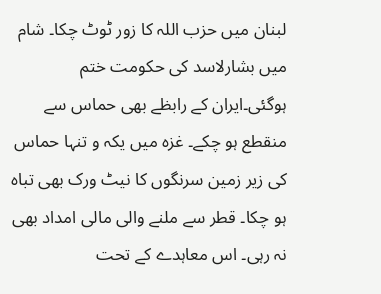لبنان میں حزب اللہ کا زور ٹوٹ چکا۔ شام میں بشارلاسد کی حکومت ختم ہوگئی۔ایران کے رابظے بھی حماس سے منقطع ہو چکے۔ غزہ میں یکہ و تنہا حماس کی زیر زمین سرنگوں کا نیٹ ورک بھی تباہ ہو چکا۔ قطر سے ملنے والی مالی امداد بھی نہ رہی۔ اس معاہدے کے تحت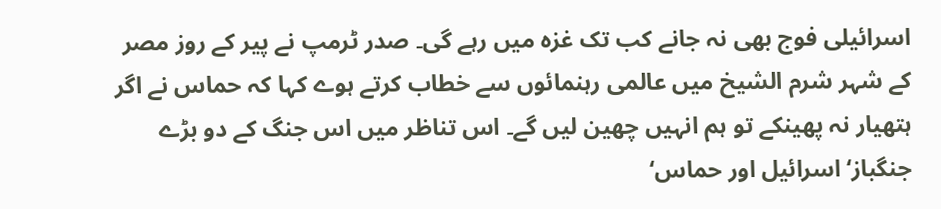اسرائیلی فوج بھی نہ جانے کب تک غزہ میں رہے گی۔ صدر ٹرمپ نے پیر کے روز مصر کے شہر شرم الشیخ میں عالمی رہنمائوں سے خطاب کرتے ہوے کہا کہ حماس نے اگر ہتھیار نہ پھینکے تو ہم انہیں چھین لیں گے۔ اس تناظر میں اس جنگ کے دو بڑے جنگباز‘ اسرائیل اور حماس‘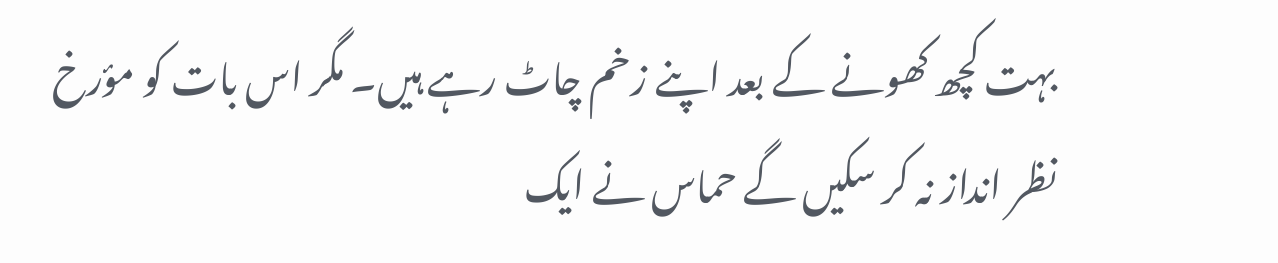بہت کچھ کھونے کے بعد اپنے زخم چاٹ رہے ہیں۔ مگر اس بات کو مؤرخ نظر انداز نہ کر سکیں گے حماس نے ایک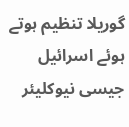گوریلا تنظیم ہوتے ہوئے اسرائیل جیسی نیوکلیئر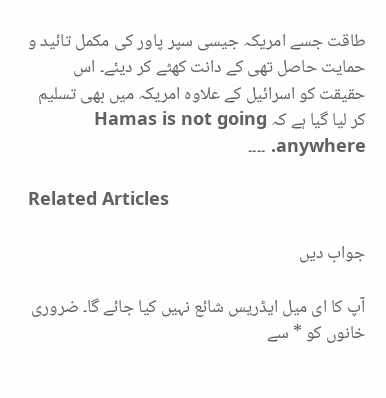طاقت جسے امریکہ جیسی سپر پاور کی مکمل تائید و حمایت حاصل تھی کے دانت کھٹے کر دیئے۔ اس حقیقت کو اسرائیل کے علاوہ امریکہ میں بھی تسلیم کر لیا گیا ہے کہ Hamas is not going anywhere. ۔۔۔۔

Related Articles

جواب دیں

آپ کا ای میل ایڈریس شائع نہیں کیا جائے گا۔ ضروری خانوں کو * سے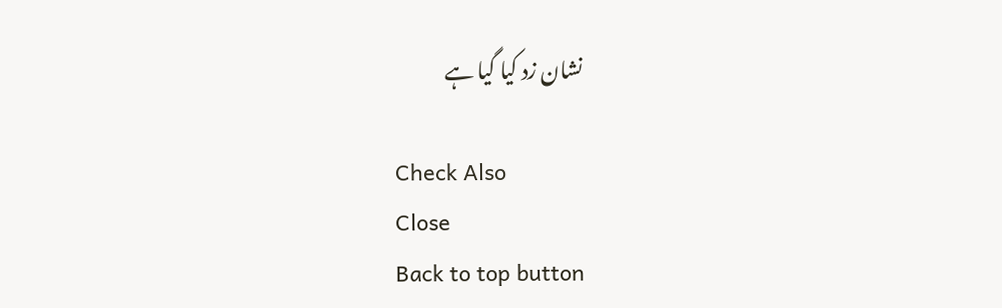نشان زد کیا گیا ہے

Check Also
Close
Back to top button